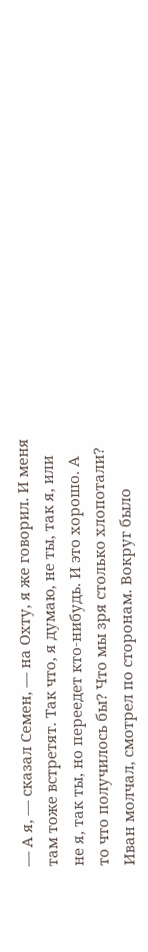— А я, — сказал Семен, — на Охту, я же говорил. И меня там тоже встретят. Так что, я думаю, не ты, так я, или не я, так ты, но переедет кто-нибудь. И это хорошо. А то что получилось бы? Что мы зря столько хлопотали?
Иван молчал, смотрел по сторонам. Вокруг было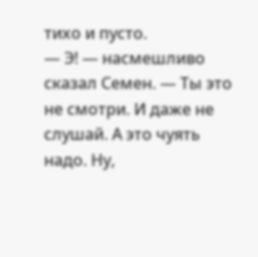тихо и пусто.
— Э! — насмешливо сказал Семен. — Ты это не смотри. И даже не слушай. А это чуять надо. Ну,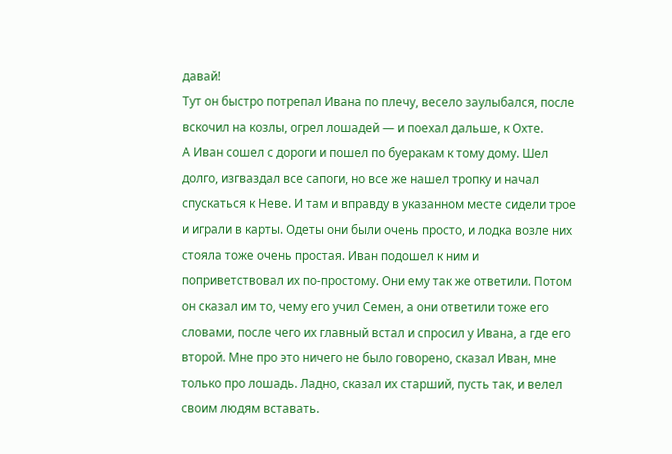давай!
Тут он быстро потрепал Ивана по плечу, весело заулыбался, после вскочил на козлы, огрел лошадей — и поехал дальше, к Охте.
А Иван сошел с дороги и пошел по буеракам к тому дому. Шел долго, изгваздал все сапоги, но все же нашел тропку и начал спускаться к Неве. И там и вправду в указанном месте сидели трое и играли в карты. Одеты они были очень просто, и лодка возле них стояла тоже очень простая. Иван подошел к ним и поприветствовал их по-простому. Они ему так же ответили. Потом он сказал им то, чему его учил Семен, а они ответили тоже его словами, после чего их главный встал и спросил у Ивана, а где его второй. Мне про это ничего не было говорено, сказал Иван, мне только про лошадь. Ладно, сказал их старший, пусть так, и велел своим людям вставать.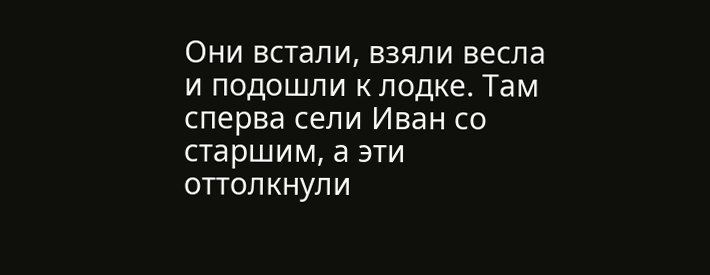Они встали, взяли весла и подошли к лодке. Там сперва сели Иван со старшим, а эти оттолкнули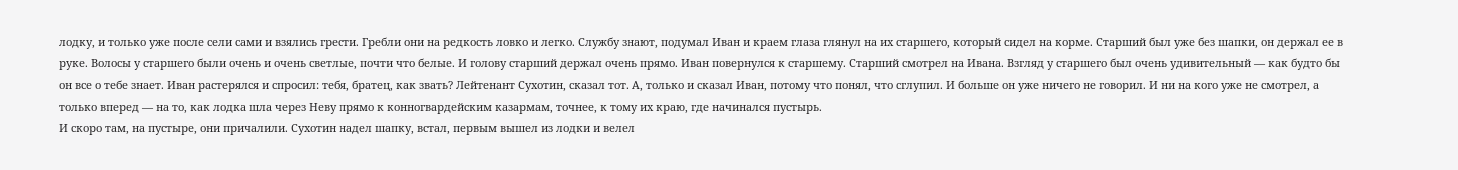лодку, и только уже после сели сами и взялись грести. Гребли они на редкость ловко и легко. Службу знают, подумал Иван и краем глаза глянул на их старшего, который сидел на корме. Старший был уже без шапки, он держал ее в руке. Волосы у старшего были очень и очень светлые, почти что белые. И голову старший держал очень прямо. Иван повернулся к старшему. Старший смотрел на Ивана. Взгляд у старшего был очень удивительный — как будто бы он все о тебе знает. Иван растерялся и спросил: тебя, братец, как звать? Лейтенант Сухотин, сказал тот. А, только и сказал Иван, потому что понял, что сглупил. И больше он уже ничего не говорил. И ни на кого уже не смотрел, а только вперед — на то, как лодка шла через Неву прямо к конногвардейским казармам, точнее, к тому их краю, где начинался пустырь.
И скоро там, на пустыре, они причалили. Сухотин надел шапку, встал, первым вышел из лодки и велел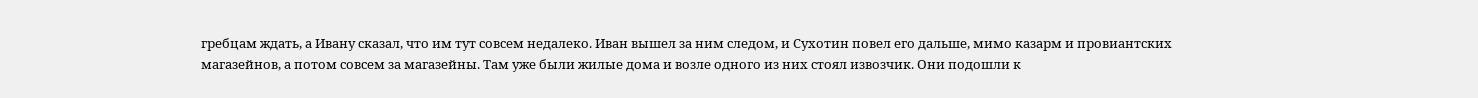гребцам ждать, а Ивану сказал, что им тут совсем недалеко. Иван вышел за ним следом, и Сухотин повел его дальше, мимо казарм и провиантских магазейнов, а потом совсем за магазейны. Там уже были жилые дома и возле одного из них стоял извозчик. Они подошли к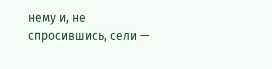нему и, не спросившись, сели —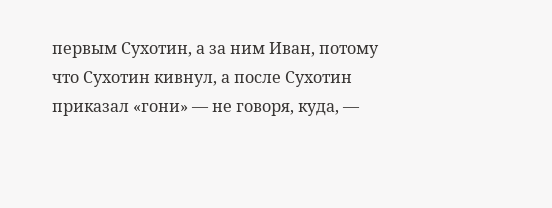первым Сухотин, а за ним Иван, потому что Сухотин кивнул, а после Сухотин приказал «гони» — не говоря, куда, —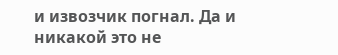и извозчик погнал. Да и никакой это не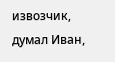извозчик, думал Иван,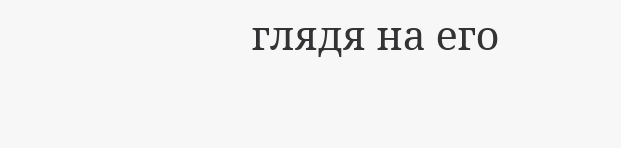глядя на его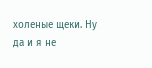холеные щеки. Ну да и я не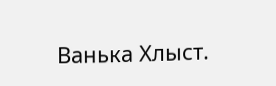Ванька Хлыст.